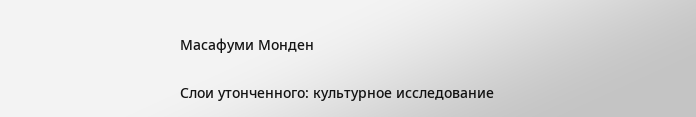Масафуми Монден

Слои утонченного: культурное исследование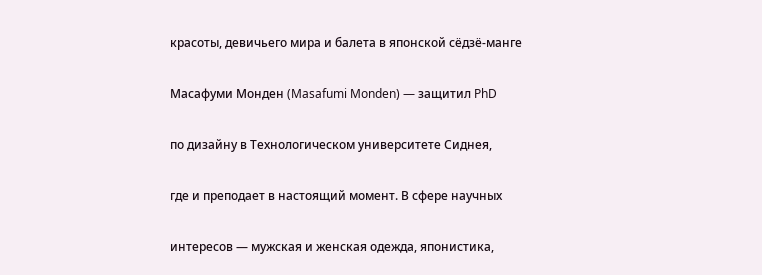красоты, девичьего мира и балета в японской сёдзё-манге

Масафуми Монден (Masafumi Monden) — защитил PhD

по дизайну в Технологическом университете Сиднея,

где и преподает в настоящий момент. В сфере научных

интересов — мужская и женская одежда, японистика,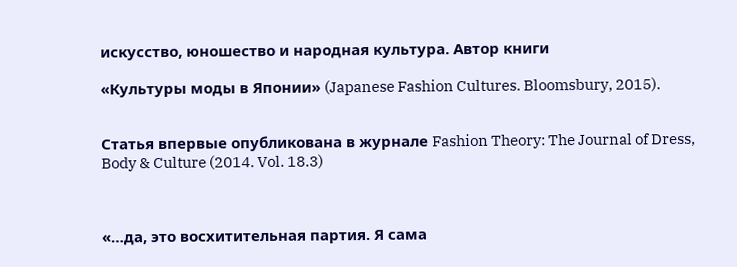искусство, юношество и народная культура. Автор книги

«Культуры моды в Японии» (Japanese Fashion Cultures. Bloomsbury, 2015).


Статья впервые опубликована в журнале Fashion Theory: The Journal of Dress, Body & Culture (2014. Vol. 18.3)



«…да, это восхитительная партия. Я сама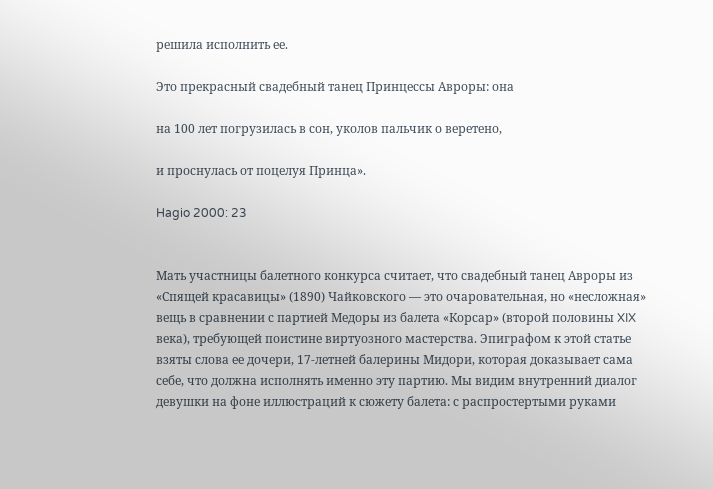решила исполнить ее.

Это прекрасный свадебный танец Принцессы Авроры: она

на 100 лет погрузилась в сон, уколов пальчик о веретено,

и проснулась от поцелуя Принца».

Hagio 2000: 23


Мать участницы балетного конкурса считает, что свадебный танец Авроры из «Спящей красавицы» (1890) Чайковского — это очаровательная, но «несложная» вещь в сравнении с партией Медоры из балета «Корсар» (второй половины XIX века), требующей поистине виртуозного мастерства. Эпиграфом к этой статье взяты слова ее дочери, 17-летней балерины Мидори, которая доказывает сама себе, что должна исполнять именно эту партию. Мы видим внутренний диалог девушки на фоне иллюстраций к сюжету балета: с распростертыми руками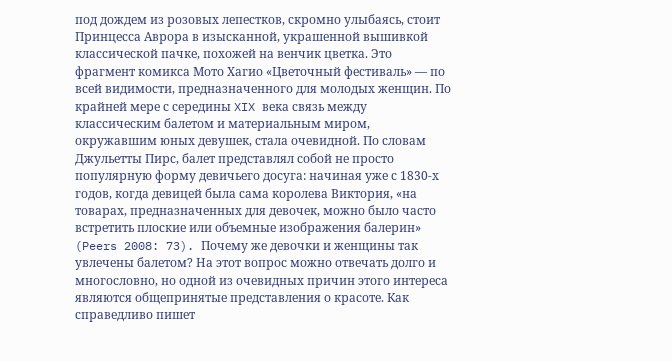под дождем из розовых лепестков, скромно улыбаясь, стоит Принцесса Аврора в изысканной, украшенной вышивкой классической пачке, похожей на венчик цветка. Это фрагмент комикса Мото Хагио «Цветочный фестиваль» — по всей видимости, предназначенного для молодых женщин. По крайней мере с середины XIX века связь между классическим балетом и материальным миром, окружавшим юных девушек, стала очевидной. По словам Джульетты Пирс, балет представлял собой не просто популярную форму девичьего досуга: начиная уже с 1830-х годов, когда девицей была сама королева Виктория, «на товарах, предназначенных для девочек, можно было часто встретить плоские или объемные изображения балерин» (Peers 2008: 73). Почему же девочки и женщины так увлечены балетом? На этот вопрос можно отвечать долго и многословно, но одной из очевидных причин этого интереса являются общепринятые представления о красоте. Как справедливо пишет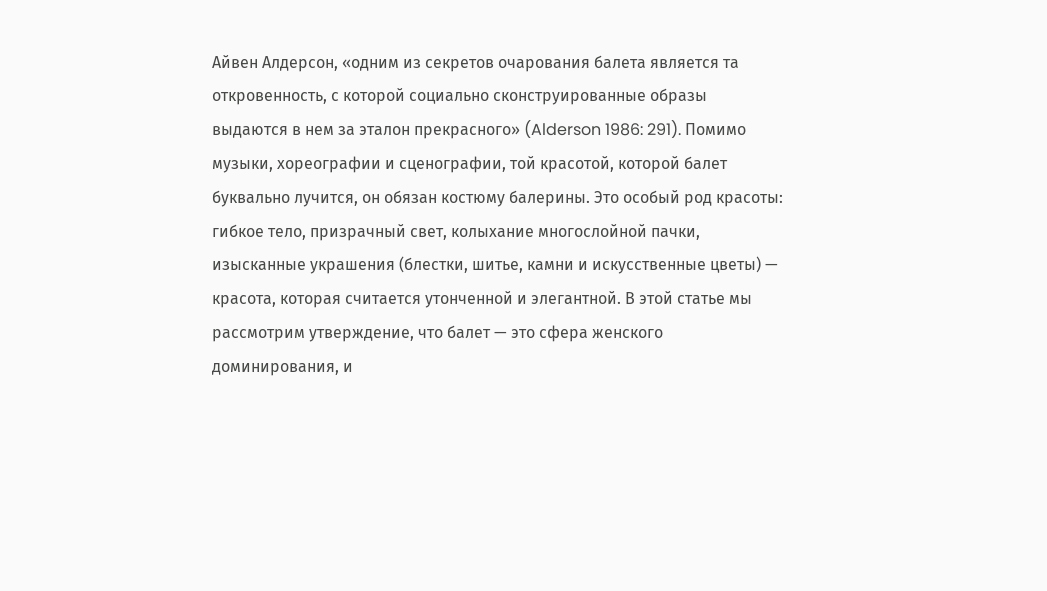Айвен Алдерсон, «одним из секретов очарования балета является та откровенность, с которой социально сконструированные образы выдаются в нем за эталон прекрасного» (Alderson 1986: 291). Помимо музыки, хореографии и сценографии, той красотой, которой балет буквально лучится, он обязан костюму балерины. Это особый род красоты: гибкое тело, призрачный свет, колыхание многослойной пачки, изысканные украшения (блестки, шитье, камни и искусственные цветы) — красота, которая считается утонченной и элегантной. В этой статье мы рассмотрим утверждение, что балет — это сфера женского доминирования, и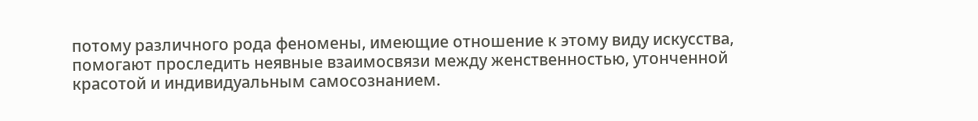потому различного рода феномены, имеющие отношение к этому виду искусства, помогают проследить неявные взаимосвязи между женственностью, утонченной красотой и индивидуальным самосознанием.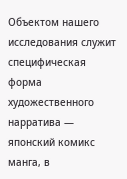Объектом нашего исследования служит специфическая форма художественного нарратива — японский комикс манга, в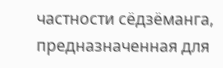частности сёдзёманга, предназначенная для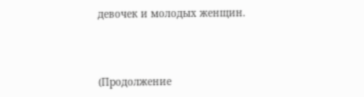девочек и молодых женщин.



(Продолжение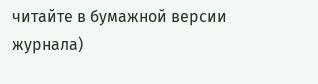читайте в бумажной версии журнала)